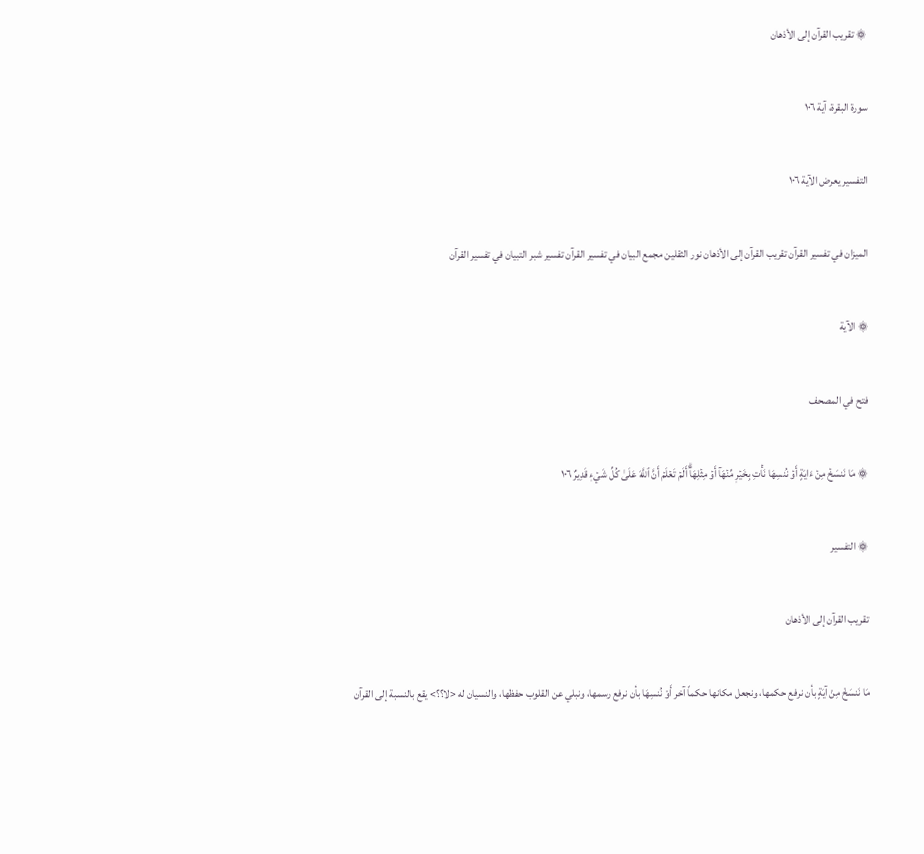۞ تقريب القرآن إلى الأذهان

سورة البقرة، آية ١٠٦

التفسير يعرض الآية ١٠٦

الميزان في تفسير القرآن تقريب القرآن إلى الأذهان نور الثقلين مجمع البيان في تفسير القرآن تفسير شبر التبيان في تفسير القرآن

۞ الآية

فتح في المصحف

۞ مَا نَنسَخۡ مِنۡ ءَايَةٍ أَوۡ نُنسِهَا نَأۡتِ بِخَيۡرٖ مِّنۡهَآ أَوۡ مِثۡلِهَآۗ أَلَمۡ تَعۡلَمۡ أَنَّ ٱللَّهَ عَلَىٰ كُلِّ شَيۡءٖ قَدِيرٌ ١٠٦

۞ التفسير

تقريب القرآن إلى الأذهان

مَا نَنسَخْ مِنْ آيَةٍ بأن نرفع حكمها، ونجعل مكانها حكماً آخر أَوْ نُنسِهَا بأن نرفع رسمها، ونبلي عن القلوب حفظها، والنسيان له <لا؟؟> يقع بالنسبة إلى القرآن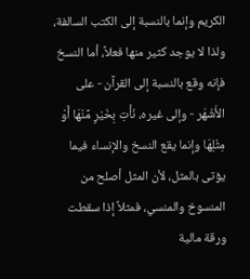الكريم وإنما بالنسبة إلى الكتب السالفة، ولذا لا يوجد كثير منها فعلاً، أما النسخ فإنه وقع بالنسبة إلى القرآن - على الأَشْهَر - وإلى غيره، نَأْتِ بِخَيْرٍ مِّنْهَا أَوْ مِثْلِهَا وإنما يقع النسخ والإنساء فيما يؤتى بالمثل، لأن المثل أصلح من المنسوخ والمنسي، فمثلاً إذا سقطت ورقة مالية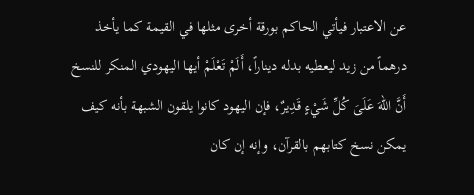عن الاعتبار فيأتي الحاكم بورقة أخرى مثلها في القيمة كما يأخذ درهماً من زيد ليعطيه بدله ديناراً، أَلَمْ تَعْلَمْ أيها اليهودي المنكر للنسخ أَنَّ اللّهَ عَلَىَ كُلِّ شَيْءٍ قَدِيرٌ، فإن اليهود كانوا يلقون الشبهة بأنه كيف يمكن نسخ كتابهم بالقرآن، وإنه إن كان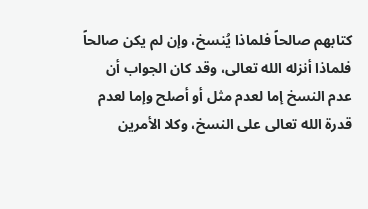كتابهم صالحاً فلماذا يُنسخ، وإن لم يكن صالحاً فلماذا أنزله الله تعالى، وقد كان الجواب أن عدم النسخ إما لعدم مثل أو أصلح وإما لعدم قدرة الله تعالى على النسخ، وكلا الأمرين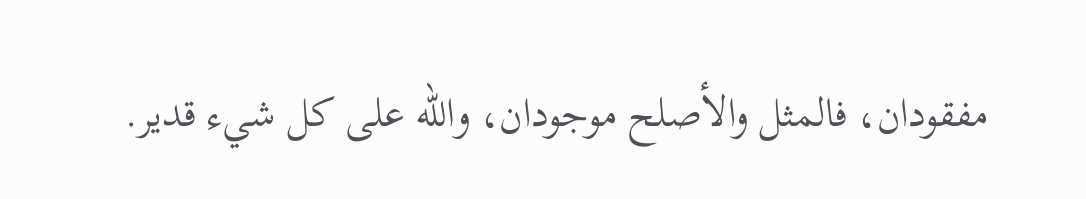مفقودان، فالمثل والأصلح موجودان، والله على كل شيء قدير.